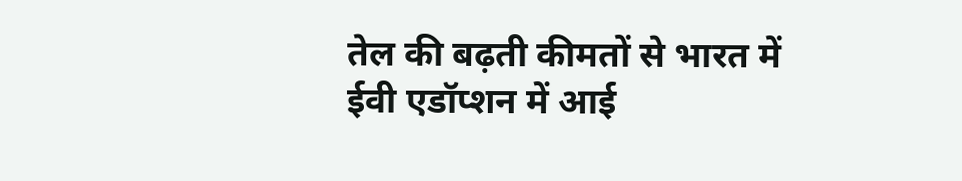तेल की बढ़ती कीमतों से भारत में ईवी एडॉप्शन में आई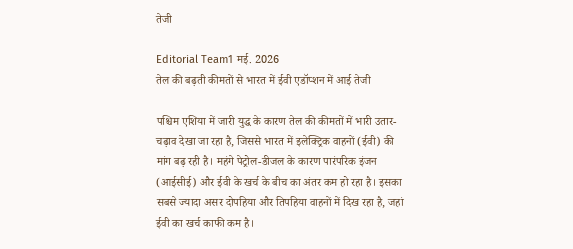तेजी

Editorial Team1 मई. 2026
तेल की बढ़ती कीमतों से भारत में ईवी एडॉप्शन में आई तेजी

पश्चिम एशिया में जारी युद्ध के कारण तेल की कीमतों में भारी उतार-चढ़ाव देखा जा रहा है, जिससे भारत में इलेक्ट्रिक वाहनों (ईवी) की मांग बढ़ रही है। महंगे पेट्रोल-डीजल के कारण पारंपरिक इंजन (आईसीई) और ईवी के खर्च के बीच का अंतर कम हो रहा है। इसका सबसे ज्यादा असर दोपहिया और तिपहिया वाहनों में दिख रहा है, जहां ईवी का खर्च काफी कम है।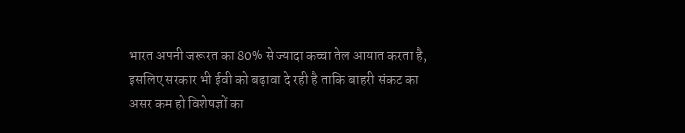भारत अपनी जरूरत का 80% से ज्यादा कच्चा तेल आयात करता है, इसलिए सरकार भी ईवी को बढ़ावा दे रही है ताकि बाहरी संकट का असर कम हो विशेषज्ञों का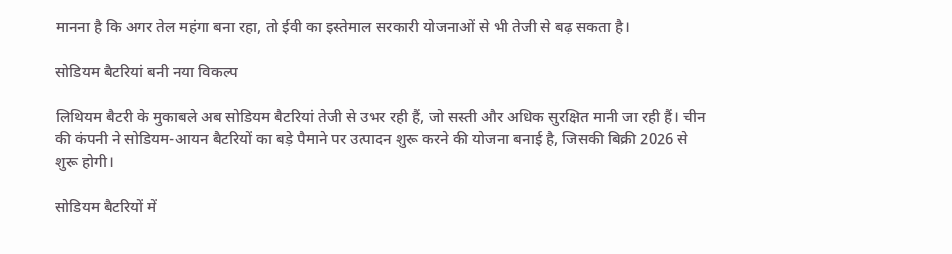मानना है कि अगर तेल महंगा बना रहा, तो ईवी का इस्तेमाल सरकारी योजनाओं से भी तेजी से बढ़ सकता है।

सोडियम बैटरियां बनी नया विकल्प

लिथियम बैटरी के मुकाबले अब सोडियम बैटरियां तेजी से उभर रही हैं, जो सस्ती और अधिक सुरक्षित मानी जा रही हैं। चीन की कंपनी ने सोडियम-आयन बैटरियों का बड़े पैमाने पर उत्पादन शुरू करने की योजना बनाई है, जिसकी बिक्री 2026 से शुरू होगी।

सोडियम बैटरियों में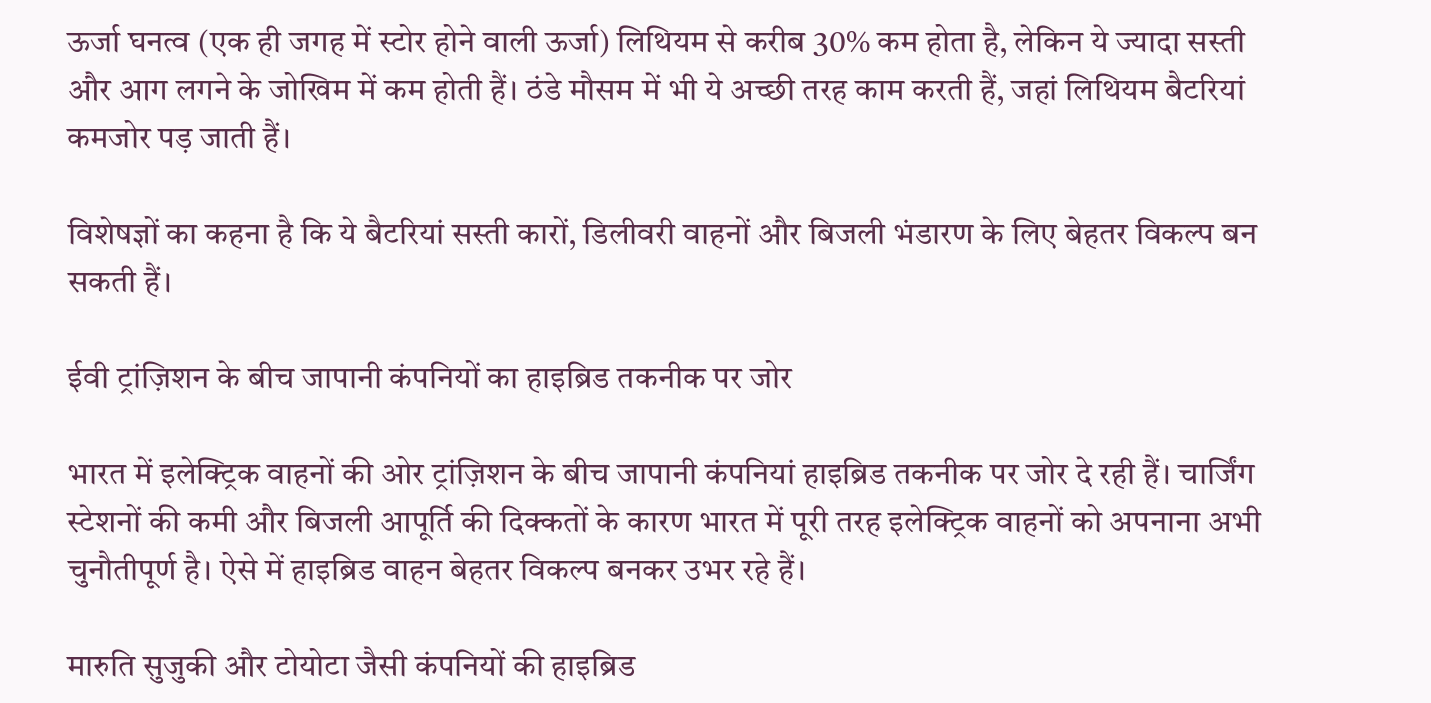ऊर्जा घनत्व (एक ही जगह में स्टोर होने वाली ऊर्जा) लिथियम से करीब 30% कम होता है, लेकिन ये ज्यादा सस्ती और आग लगने के जोखिम में कम होती हैं। ठंडे मौसम में भी ये अच्छी तरह काम करती हैं, जहां लिथियम बैटरियां कमजोर पड़ जाती हैं।

विशेषज्ञों का कहना है कि ये बैटरियां सस्ती कारों, डिलीवरी वाहनों और बिजली भंडारण के लिए बेहतर विकल्प बन सकती हैं।

ईवी ट्रांज़िशन के बीच जापानी कंपनियों का हाइब्रिड तकनीक पर जोर

भारत में इलेक्ट्रिक वाहनों की ओर ट्रांज़िशन के बीच जापानी कंपनियां हाइब्रिड तकनीक पर जोर दे रही हैं। चार्जिंग स्टेशनों की कमी और बिजली आपूर्ति की दिक्कतों के कारण भारत में पूरी तरह इलेक्ट्रिक वाहनों को अपनाना अभी चुनौतीपूर्ण है। ऐसे में हाइब्रिड वाहन बेहतर विकल्प बनकर उभर रहे हैं।

मारुति सुजुकी और टोयोटा जैसी कंपनियों की हाइब्रिड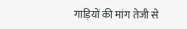गाड़ियों की मांग तेजी से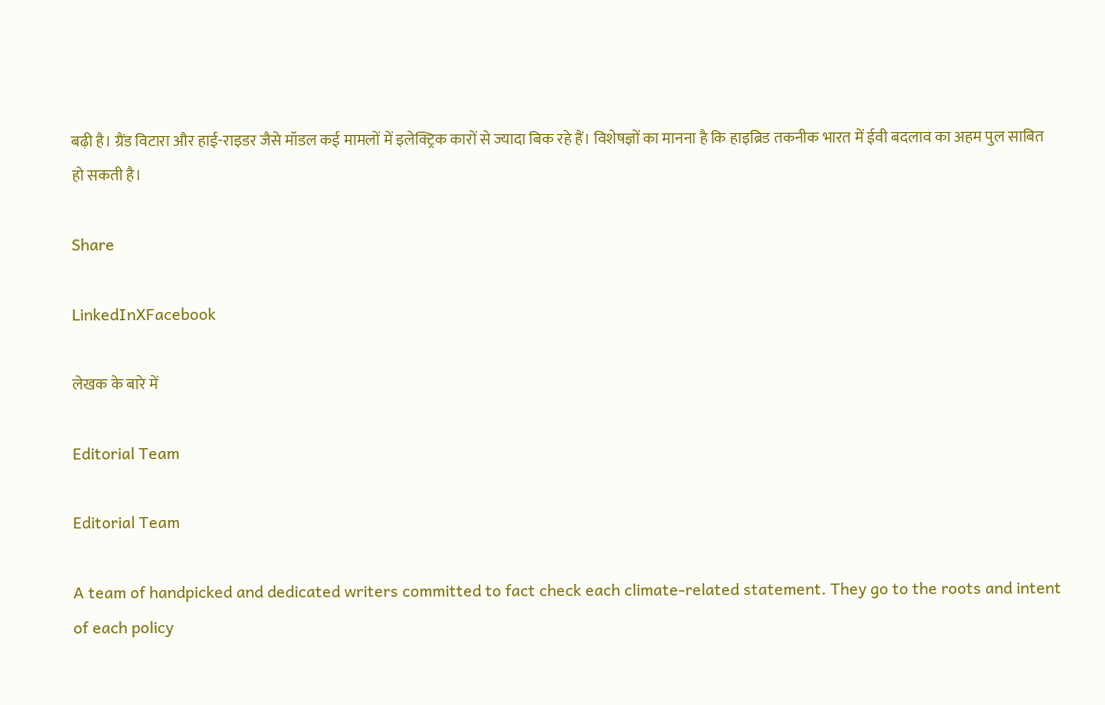बढ़ी है। ग्रैंड विटारा और हाई-राइडर जैसे मॉडल कई मामलों में इलेक्ट्रिक कारों से ज्यादा बिक रहे हैं। विशेषज्ञों का मानना है कि हाइब्रिड तकनीक भारत में ईवी बदलाव का अहम पुल साबित हो सकती है।

Share

LinkedInXFacebook

लेखक के बारे में

Editorial Team

Editorial Team

A team of handpicked and dedicated writers committed to fact check each climate-related statement. They go to the roots and intent of each policy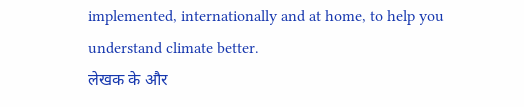implemented, internationally and at home, to help you understand climate better.
लेखक के और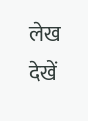लेख देखें